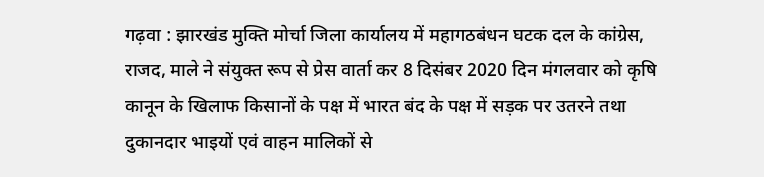गढ़वा : झारखंड मुक्ति मोर्चा जिला कार्यालय में महागठबंधन घटक दल के कांग्रेस, राजद, माले ने संयुक्त रूप से प्रेस वार्ता कर 8 दिसंबर 2020 दिन मंगलवार को कृषि कानून के खिलाफ किसानों के पक्ष में भारत बंद के पक्ष में सड़क पर उतरने तथा दुकानदार भाइयों एवं वाहन मालिकों से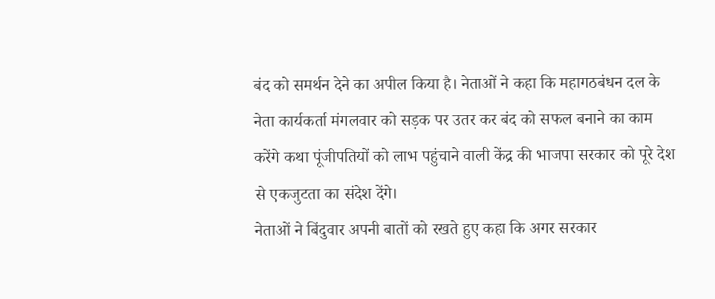बंद को समर्थन देने का अपील किया है। नेताओं ने कहा कि महागठबंधन दल के नेता कार्यकर्ता मंगलवार को सड़क पर उतर कर बंद को सफल बनाने का काम करेंगे कथा पूंजीपतियों को लाभ पहुंचाने वाली केंद्र की भाजपा सरकार को पूरे देश से एकजुटता का संदेश देंगे।
नेताओं ने बिंदुवार अपनी बातों को रखते हुए कहा कि अगर सरकार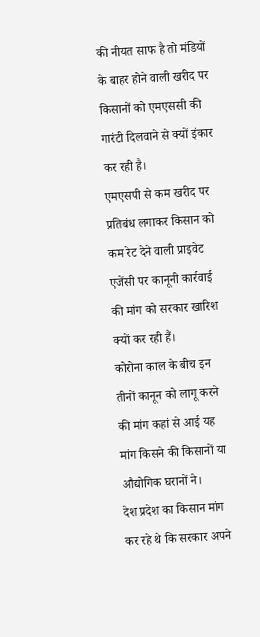की नीयत साफ है तो मंडियों के बाहर होने वाली खरीद पर किसानों को एमएससी की गारंटी दिलवाने से क्यों इंकार कर रही है।
एमएसपी से कम खरीद पर प्रतिबंध लगाकर किसान को कम रेट देने वाली प्राइवेट एजेंसी पर कानूनी कार्रवाई की मांग को सरकार खारिश क्यों कर रही हैं।
कोरोना काल के बीच इन तीनों कानून को लागू करने की मांग कहां से आई यह मांग किसने की किसानों या औद्योगिक घरानों ने।
देश प्रदेश का किसान मांग कर रहे थे कि सरकार अपने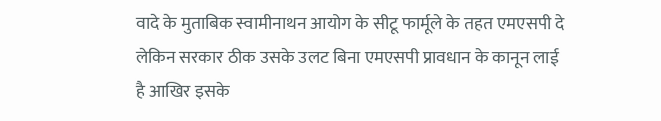वादे के मुताबिक स्वामीनाथन आयोग के सीटू फार्मूले के तहत एमएसपी दे लेकिन सरकार ठीक उसके उलट बिना एमएसपी प्रावधान के कानून लाई है आखिर इसके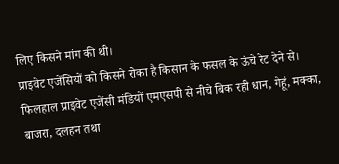लिए किसने मांग की थी।
प्राइवेट एजेंसियों को किसने रोका है किसान के फसल के ऊंचे रेट देने से। फिलहाल प्राइवेट एजेंसी मंडियों एमएसपी से नीचे बिक रही धान, गेहूं, मक्का, बाजरा, दलहन तथा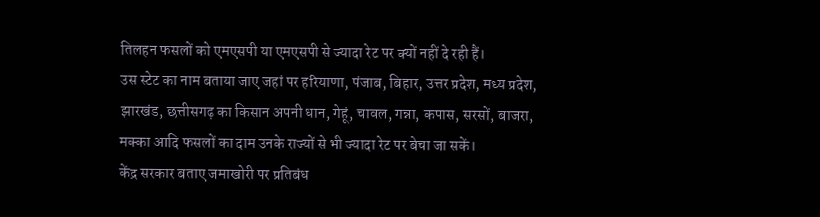तिलहन फसलों को एमएसपी या एमएसपी से ज्यादा रेट पर क्यों नहीं दे रही हैं।
उस स्टेट का नाम बताया जाए जहां पर हरियाणा, पंजाब, बिहार, उत्तर प्रदेश, मध्य प्रदेश, झारखंड, छत्तीसगढ़ का किसान अपनी धान, गेहूं, चावल, गन्ना, कपास, सरसों, बाजरा, मक्का आदि फसलों का दाम उनके राज्यों से भी ज्यादा रेट पर बेचा जा सकें।
केंद्र सरकार बताए जमाखोरी पर प्रतिबंध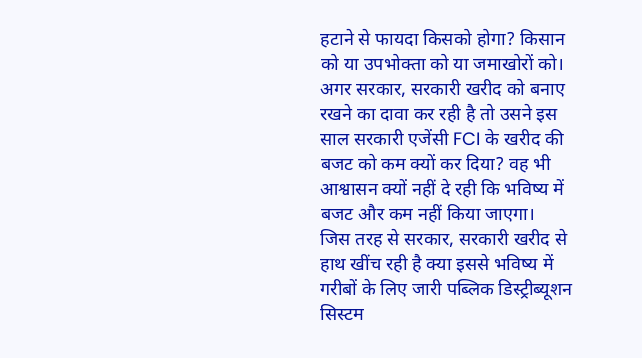हटाने से फायदा किसको होगा? किसान को या उपभोक्ता को या जमाखोरों को।
अगर सरकार, सरकारी खरीद को बनाए रखने का दावा कर रही है तो उसने इस साल सरकारी एजेंसी FCI के खरीद की बजट को कम क्यों कर दिया? वह भी आश्वासन क्यों नहीं दे रही कि भविष्य में बजट और कम नहीं किया जाएगा।
जिस तरह से सरकार, सरकारी खरीद से हाथ खींच रही है क्या इससे भविष्य में गरीबों के लिए जारी पब्लिक डिस्ट्रीब्यूशन सिस्टम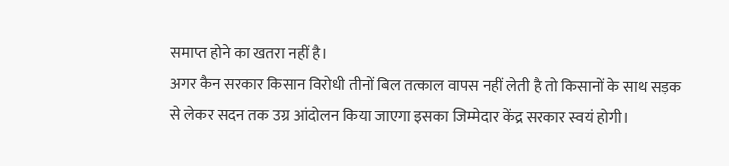समाप्त होने का खतरा नहीं है।
अगर कैन सरकार किसान विरोधी तीनों बिल तत्काल वापस नहीं लेती है तो किसानों के साथ सड़क से लेकर सदन तक उग्र आंदोलन किया जाएगा इसका जिम्मेदार केंद्र सरकार स्वयं होगी।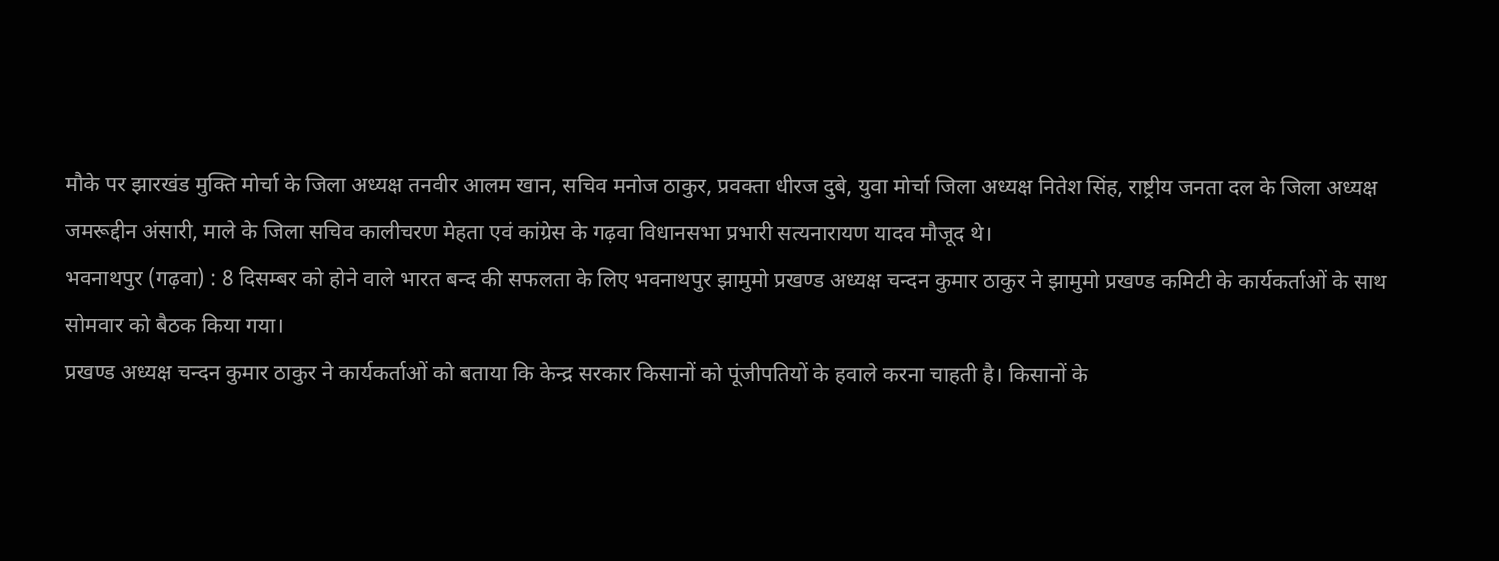मौके पर झारखंड मुक्ति मोर्चा के जिला अध्यक्ष तनवीर आलम खान, सचिव मनोज ठाकुर, प्रवक्ता धीरज दुबे, युवा मोर्चा जिला अध्यक्ष नितेश सिंह, राष्ट्रीय जनता दल के जिला अध्यक्ष जमरूद्दीन अंसारी, माले के जिला सचिव कालीचरण मेहता एवं कांग्रेस के गढ़वा विधानसभा प्रभारी सत्यनारायण यादव मौजूद थे।
भवनाथपुर (गढ़वा) : 8 दिसम्बर को होने वाले भारत बन्द की सफलता के लिए भवनाथपुर झामुमो प्रखण्ड अध्यक्ष चन्दन कुमार ठाकुर ने झामुमो प्रखण्ड कमिटी के कार्यकर्ताओं के साथ सोमवार को बैठक किया गया।
प्रखण्ड अध्यक्ष चन्दन कुमार ठाकुर ने कार्यकर्ताओं को बताया कि केन्द्र सरकार किसानों को पूंजीपतियों के हवाले करना चाहती है। किसानों के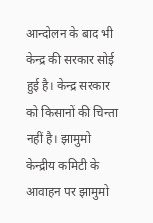आन्दोलन के बाद भी केन्द्र की सरकार सोई हुई है। केन्द्र सरकार को किसानों की चिन्ता नहीं है। झामुमो केन्द्रीय कमिटी के आवाहन पर झामुमो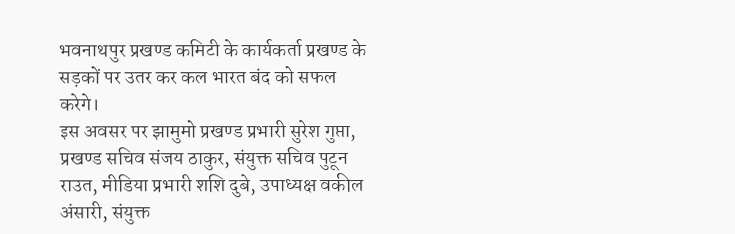भवनाथपुर प्रखण्ड कमिटी के कार्यकर्ता प्रखण्ड के सड़कों पर उतर कर कल भारत बंद को सफल करेगे।
इस अवसर पर झामुमो प्रखण्ड प्रभारी सुरेश गुप्ता, प्रखण्ड सचिव संजय ठाकुर, संयुक्त सचिव पुटून राउत, मीडिया प्रभारी शशि दुबे, उपाध्यक्ष वकील अंसारी, संयुक्त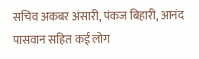सचिव अकबर अंसारी, पंकज बिहारी, आनंद पासवान सहित कई लोग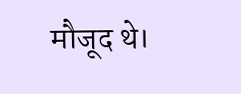मौजूद थे।